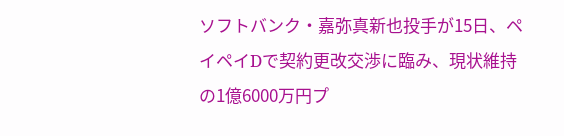ソフトバンク・嘉弥真新也投手が15日、ペイペイDで契約更改交渉に臨み、現状維持の1億6000万円プ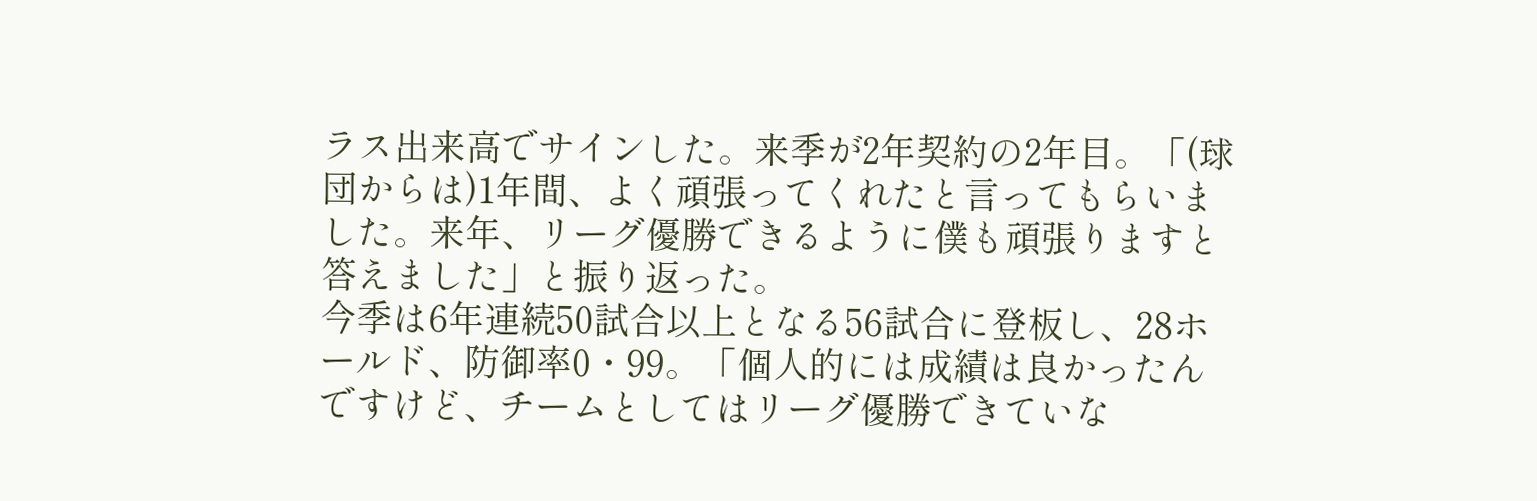ラス出来高でサインした。来季が2年契約の2年目。「(球団からは)1年間、よく頑張ってくれたと言ってもらいました。来年、リーグ優勝できるように僕も頑張りますと答えました」と振り返った。
今季は6年連続50試合以上となる56試合に登板し、28ホールド、防御率0・99。「個人的には成績は良かったんですけど、チームとしてはリーグ優勝できていな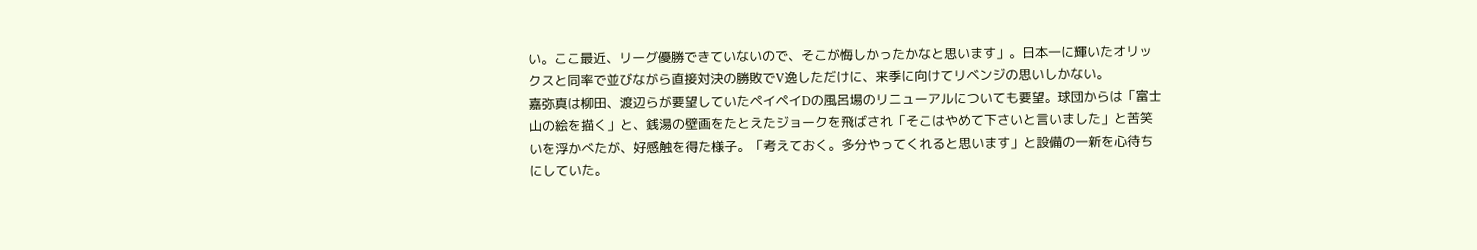い。ここ最近、リーグ優勝できていないので、そこが悔しかったかなと思います」。日本一に輝いたオリックスと同率で並びながら直接対決の勝敗でV逸しただけに、来季に向けてリベンジの思いしかない。
嘉弥真は柳田、渡辺らが要望していたペイペイDの風呂場のリニューアルについても要望。球団からは「富士山の絵を描く」と、銭湯の壁画をたとえたジョークを飛ばされ「そこはやめて下さいと言いました」と苦笑いを浮かべたが、好感触を得た様子。「考えておく。多分やってくれると思います」と設備の一新を心待ちにしていた。